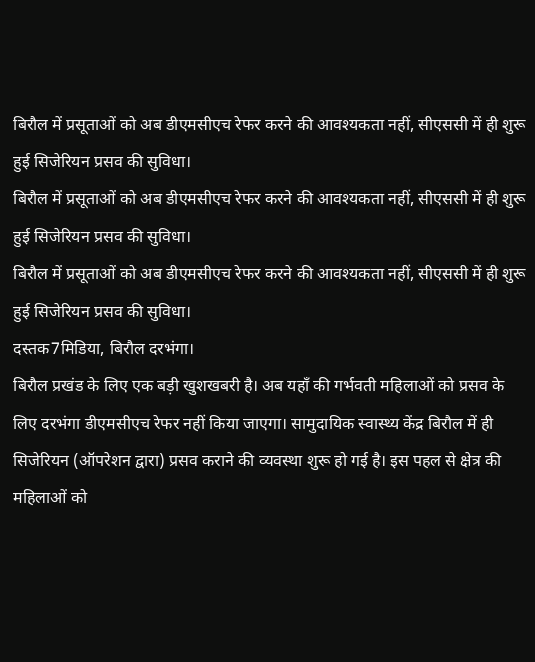बिरौल में प्रसूताओं को अब डीएमसीएच रेफर करने की आवश्यकता नहीं, सीएससी में ही शुरू हुई सिजेरियन प्रसव की सुविधा।
बिरौल में प्रसूताओं को अब डीएमसीएच रेफर करने की आवश्यकता नहीं, सीएससी में ही शुरू हुई सिजेरियन प्रसव की सुविधा।
बिरौल में प्रसूताओं को अब डीएमसीएच रेफर करने की आवश्यकता नहीं, सीएससी में ही शुरू हुई सिजेरियन प्रसव की सुविधा।
दस्तक7मिडिया, बिरौल दरभंगा।
बिरौल प्रखंड के लिए एक बड़ी खुशखबरी है। अब यहाँ की गर्भवती महिलाओं को प्रसव के लिए दरभंगा डीएमसीएच रेफर नहीं किया जाएगा। सामुदायिक स्वास्थ्य केंद्र बिरौल में ही सिजेरियन (ऑपरेशन द्वारा) प्रसव कराने की व्यवस्था शुरू हो गई है। इस पहल से क्षेत्र की महिलाओं को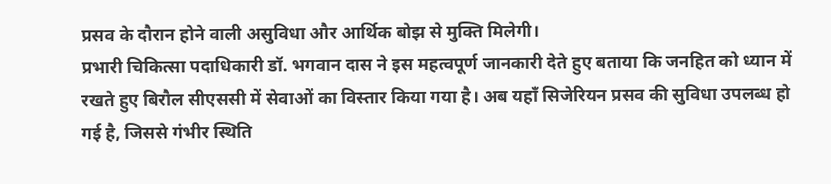प्रसव के दौरान होने वाली असुविधा और आर्थिक बोझ से मुक्ति मिलेगी।
प्रभारी चिकित्सा पदाधिकारी डॉ. भगवान दास ने इस महत्वपूर्ण जानकारी देते हुए बताया कि जनहित को ध्यान में रखते हुए बिरौल सीएससी में सेवाओं का विस्तार किया गया है। अब यहाँ सिजेरियन प्रसव की सुविधा उपलब्ध हो गई है, जिससे गंभीर स्थिति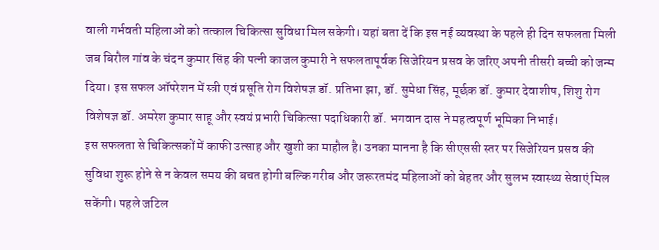वाली गर्भवती महिलाओं को तत्काल चिकित्सा सुविधा मिल सकेगी। यहां बता दें कि इस नई व्यवस्था के पहले ही दिन सफलता मिली जब बिरौल गांव के चंदन कुमार सिंह की पत्नी काजल कुमारी ने सफलतापूर्वक सिजेरियन प्रसव के जरिए अपनी तीसरी बच्ची को जन्म दिया। इस सफल ऑपरेशन में स्त्री एवं प्रसूति रोग विशेषज्ञ डॉ. प्रतिभा झा, डॉ. सुमेधा सिंह, मूर्छक डॉ. कुमार देवाशीष, शिशु रोग विशेषज्ञ डॉ. अमरेश कुमार साहू और स्वयं प्रभारी चिकित्सा पदाधिकारी डॉ. भगवान दास ने महत्वपूर्ण भूमिका निभाई।
इस सफलता से चिकित्सकों में काफी उत्साह और खुशी का माहौल है। उनका मानना है कि सीएससी स्तर पर सिजेरियन प्रसव की सुविधा शुरू होने से न केवल समय की बचत होगी बल्कि गरीब और जरूरतमंद महिलाओं को बेहतर और सुलभ स्वास्थ्य सेवाएं मिल सकेंगी। पहले जटिल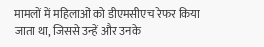मामलों में महिलाओं को डीएमसीएच रेफर किया जाता था, जिससे उन्हें और उनके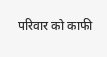परिवार को काफी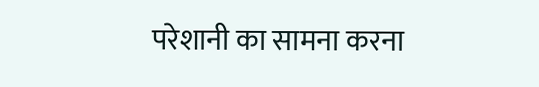परेशानी का सामना करना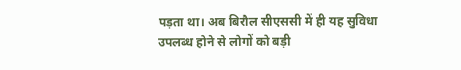पड़ता था। अब बिरौल सीएससी में ही यह सुविधा उपलब्ध होने से लोगों को बड़ी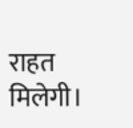राहत मिलेगी।